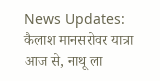News Updates: कैलाश मानसरोवर यात्रा आज से, नाथू ला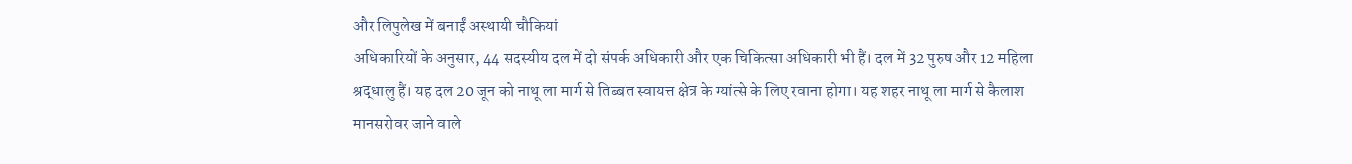और लिपुलेख में बनाईं अस्थायी चौकियां
अधिकारियों के अनुसार, 44 सदस्यीय दल में दो संपर्क अधिकारी और एक चिकित्सा अधिकारी भी हैं। दल में 32 पुरुष और 12 महिला श्रद्धालु हैं। यह दल 20 जून को नाथू ला मार्ग से तिब्बत स्वायत्त क्षेत्र के ग्यांत्से के लिए रवाना होगा। यह शहर नाथू ला मार्ग से कैलाश मानसरोवर जाने वाले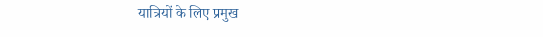यात्रियों के लिए प्रमुख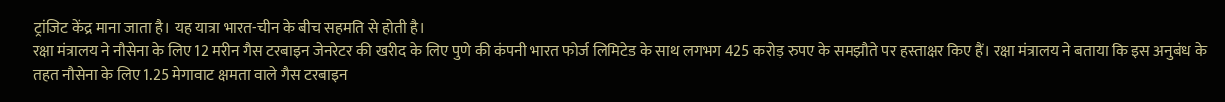ट्रांजिट केंद्र माना जाता है। यह यात्रा भारत-चीन के बीच सहमति से होती है।
रक्षा मंत्रालय ने नौसेना के लिए 12 मरीन गैस टरबाइन जेनरेटर की खरीद के लिए पुणे की कंपनी भारत फोर्ज लिमिटेड के साथ लगभग 425 करोड़ रुपए के समझौते पर हस्ताक्षर किए हैं। रक्षा मंत्रालय ने बताया कि इस अनुबंध के तहत नौसेना के लिए 1.25 मेगावाट क्षमता वाले गैस टरबाइन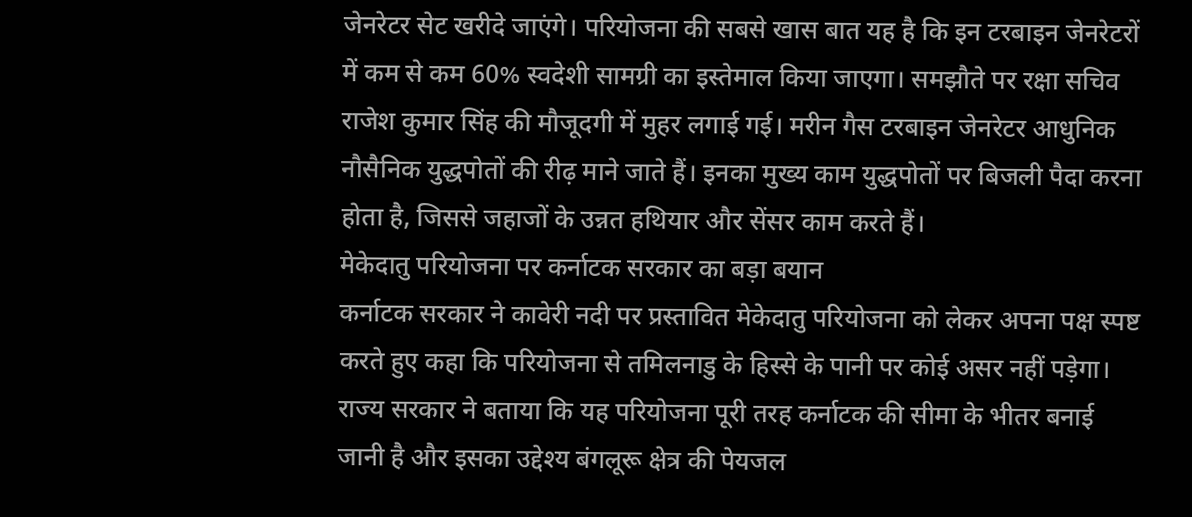जेनरेटर सेट खरीदे जाएंगे। परियोजना की सबसे खास बात यह है कि इन टरबाइन जेनरेटरों में कम से कम 60% स्वदेशी सामग्री का इस्तेमाल किया जाएगा। समझौते पर रक्षा सचिव राजेश कुमार सिंह की मौजूदगी में मुहर लगाई गई। मरीन गैस टरबाइन जेनरेटर आधुनिक नौसैनिक युद्धपोतों की रीढ़ माने जाते हैं। इनका मुख्य काम युद्धपोतों पर बिजली पैदा करना होता है, जिससे जहाजों के उन्नत हथियार और सेंसर काम करते हैं।
मेकेदातु परियोजना पर कर्नाटक सरकार का बड़ा बयान
कर्नाटक सरकार ने कावेरी नदी पर प्रस्तावित मेकेदातु परियोजना को लेकर अपना पक्ष स्पष्ट करते हुए कहा कि परियोजना से तमिलनाडु के हिस्से के पानी पर कोई असर नहीं पड़ेगा। राज्य सरकार ने बताया कि यह परियोजना पूरी तरह कर्नाटक की सीमा के भीतर बनाई जानी है और इसका उद्देश्य बंगलूरू क्षेत्र की पेयजल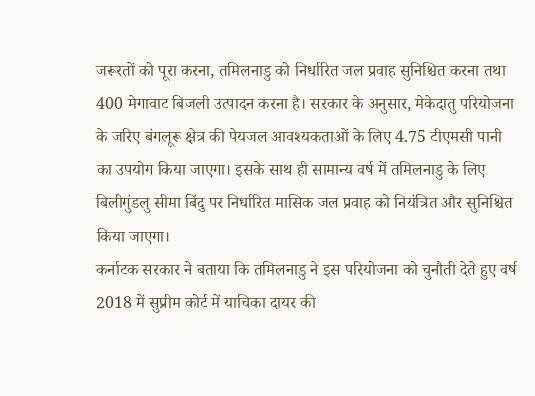जरूरतों को पूरा करना, तमिलनाडु को निर्धारित जल प्रवाह सुनिश्चित करना तथा 400 मेगावाट बिजली उत्पादन करना है। सरकार के अनुसार, मेकेदातु परियोजना के जरिए बंगलूरू क्षेत्र की पेयजल आवश्यकताओं के लिए 4.75 टीएमसी पानी का उपयोग किया जाएगा। इसके साथ ही सामान्य वर्ष में तमिलनाडु के लिए बिलीगुंडलु सीमा बिंदु पर निर्धारित मासिक जल प्रवाह को नियंत्रित और सुनिश्चित किया जाएगा।
कर्नाटक सरकार ने बताया कि तमिलनाडु ने इस परियोजना को चुनौती देते हुए वर्ष 2018 में सुप्रीम कोर्ट में याचिका दायर की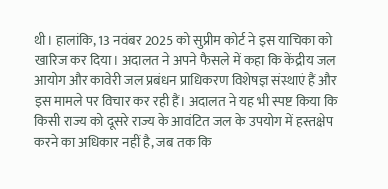थी। हालांकि, 13 नवंबर 2025 को सुप्रीम कोर्ट ने इस याचिका को खारिज कर दिया। अदालत ने अपने फैसले में कहा कि केंद्रीय जल आयोग और कावेरी जल प्रबंधन प्राधिकरण विशेषज्ञ संस्थाएं हैं और इस मामले पर विचार कर रही हैं। अदालत ने यह भी स्पष्ट किया कि किसी राज्य को दूसरे राज्य के आवंटित जल के उपयोग में हस्तक्षेप करने का अधिकार नहीं है, जब तक कि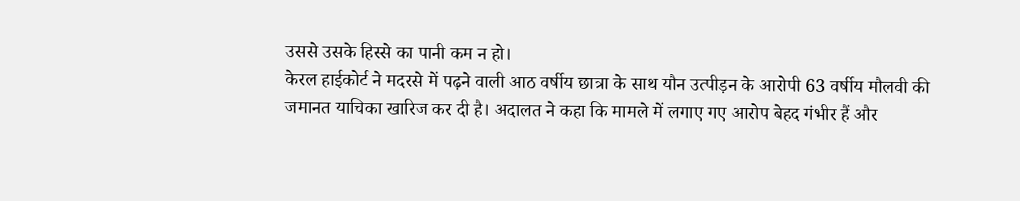उससे उसके हिस्से का पानी कम न हो।
केरल हाईकोर्ट ने मदरसे में पढ़ने वाली आठ वर्षीय छात्रा के साथ यौन उत्पीड़न के आरोपी 63 वर्षीय मौलवी की जमानत याचिका खारिज कर दी है। अदालत ने कहा कि मामले में लगाए गए आरोप बेहद गंभीर हैं और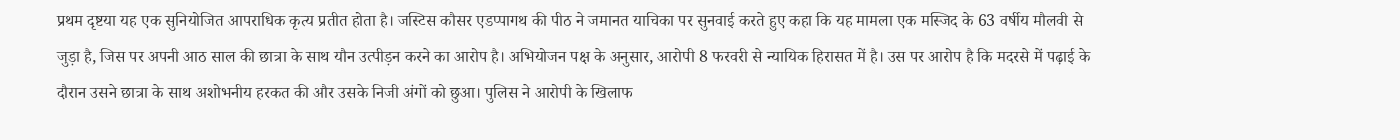प्रथम दृष्टया यह एक सुनियोजित आपराधिक कृत्य प्रतीत होता है। जस्टिस कौसर एडप्पागथ की पीठ ने जमानत याचिका पर सुनवाई करते हुए कहा कि यह मामला एक मस्जिद के 63 वर्षीय मौलवी से जुड़ा है, जिस पर अपनी आठ साल की छात्रा के साथ यौन उत्पीड़न करने का आरोप है। अभियोजन पक्ष के अनुसार, आरोपी 8 फरवरी से न्यायिक हिरासत में है। उस पर आरोप है कि मदरसे में पढ़ाई के दौरान उसने छात्रा के साथ अशोभनीय हरकत की और उसके निजी अंगों को छुआ। पुलिस ने आरोपी के खिलाफ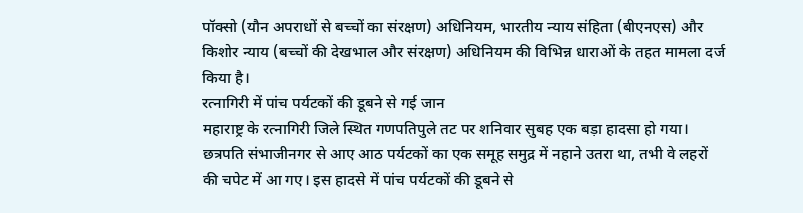पॉक्सो (यौन अपराधों से बच्चों का संरक्षण) अधिनियम, भारतीय न्याय संहिता (बीएनएस) और किशोर न्याय (बच्चों की देखभाल और संरक्षण) अधिनियम की विभिन्न धाराओं के तहत मामला दर्ज किया है।
रत्नागिरी में पांच पर्यटकों की डूबने से गई जान
महाराष्ट्र के रत्नागिरी जिले स्थित गणपतिपुले तट पर शनिवार सुबह एक बड़ा हादसा हो गया। छत्रपति संभाजीनगर से आए आठ पर्यटकों का एक समूह समुद्र में नहाने उतरा था, तभी वे लहरों की चपेट में आ गए। इस हादसे में पांच पर्यटकों की डूबने से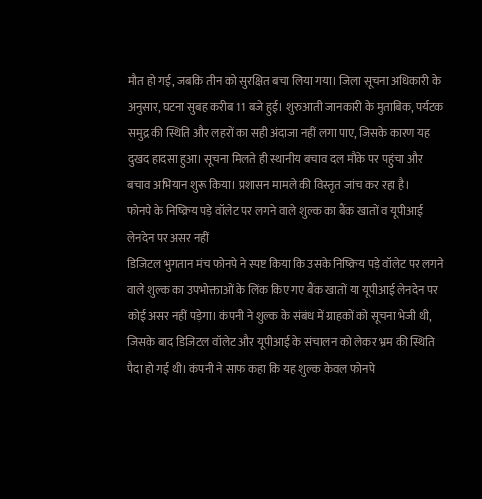मौत हो गई, जबकि तीन को सुरक्षित बचा लिया गया। जिला सूचना अधिकारी के अनुसार, घटना सुबह करीब 11 बजे हुई। शुरुआती जानकारी के मुताबिक, पर्यटक समुद्र की स्थिति और लहरों का सही अंदाजा नहीं लगा पाए, जिसके कारण यह दुखद हादसा हुआ। सूचना मिलते ही स्थानीय बचाव दल मौके पर पहुंचा और बचाव अभियान शुरू किया। प्रशासन मामले की विस्तृत जांच कर रहा है।
फोनपे के निष्क्रिय पड़े वॉलेट पर लगने वाले शुल्क का बैंक खातों व यूपीआई लेनदेन पर असर नहीं
डिजिटल भुगतान मंच फोनपे ने स्पष्ट किया कि उसके निष्क्रिय पड़े वॉलेट पर लगने वाले शुल्क का उपभोक्ताओं के लिंक किए गए बैंक खातों या यूपीआई लेनदेन पर कोई असर नहीं पड़ेगा। कंपनी ने शुल्क के संबंध में ग्राहकों को सूचना भेजी थी, जिसके बाद डिजिटल वॉलेट और यूपीआई के संचालन को लेकर भ्रम की स्थिति पैदा हो गई थी। कंपनी ने साफ कहा कि यह शुल्क केवल फोनपे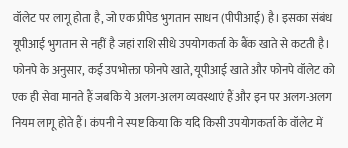वॉलेट पर लागू होता है, जो एक प्रीपेड भुगतान साधन (पीपीआई) है। इसका संबंध यूपीआई भुगतान से नहीं है जहां राशि सीधे उपयोगकर्ता के बैंक खाते से कटती है।
फोनपे के अनुसार, कई उपभोक्ता फोनपे खाते, यूपीआई खाते और फोनपे वॉलेट को एक ही सेवा मानते हैं जबकि ये अलग-अलग व्यवस्थाएं हैं और इन पर अलग-अलग नियम लागू होते हैं। कंपनी ने स्पष्ट किया कि यदि किसी उपयोगकर्ता के वॉलेट में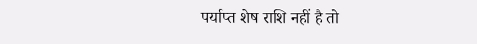पर्याप्त शेष राशि नहीं है तो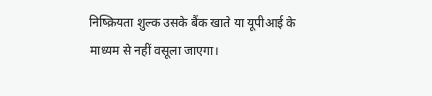निष्क्रियता शुल्क उसके बैंक खाते या यूपीआई के माध्यम से नहीं वसूला जाएगा।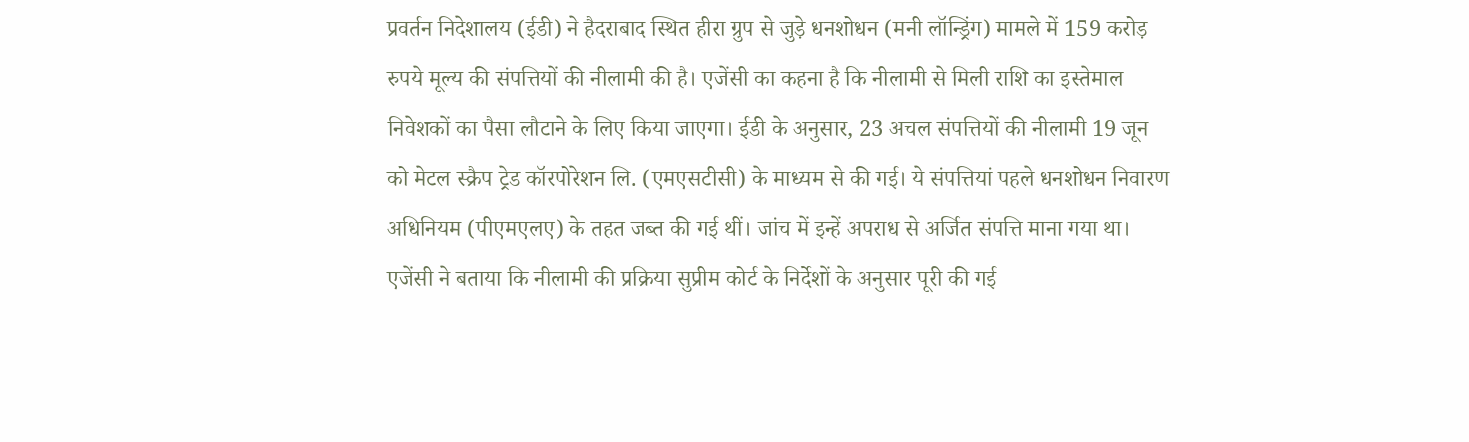प्रवर्तन निदेशालय (ईडी) ने हैदराबाद स्थित हीरा ग्रुप से जुड़े धनशोधन (मनी लॉन्ड्रिंग) मामले में 159 करोड़ रुपये मूल्य की संपत्तियों की नीलामी की है। एजेंसी का कहना है कि नीलामी से मिली राशि का इस्तेमाल निवेशकों का पैसा लौटाने के लिए किया जाएगा। ईडी के अनुसार, 23 अचल संपत्तियों की नीलामी 19 जून को मेटल स्क्रैप ट्रेड कॉरपोरेशन लि. (एमएसटीसी) के माध्यम से की गई। ये संपत्तियां पहले धनशोधन निवारण अधिनियम (पीएमएलए) के तहत जब्त की गई थीं। जांच में इन्हें अपराध से अर्जित संपत्ति माना गया था। एजेंसी ने बताया कि नीलामी की प्रक्रिया सुप्रीम कोर्ट के निर्देशों के अनुसार पूरी की गई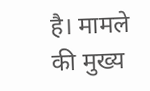है। मामले की मुख्य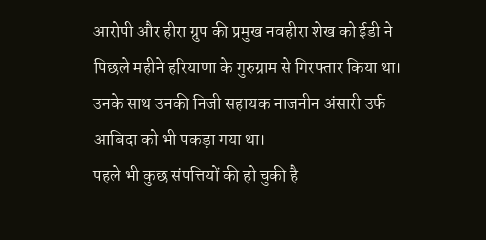आरोपी और हीरा ग्रुप की प्रमुख नवहीरा शेख को ईडी ने पिछले महीने हरियाणा के गुरुग्राम से गिरफ्तार किया था। उनके साथ उनकी निजी सहायक नाजनीन अंसारी उर्फ आबिदा को भी पकड़ा गया था।
पहले भी कुछ संपत्तियों की हो चुकी है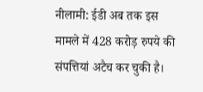नीलामी: ईडी अब तक इस मामले में 428 करोड़ रुपये की संपत्तियां अटैच कर चुकी है।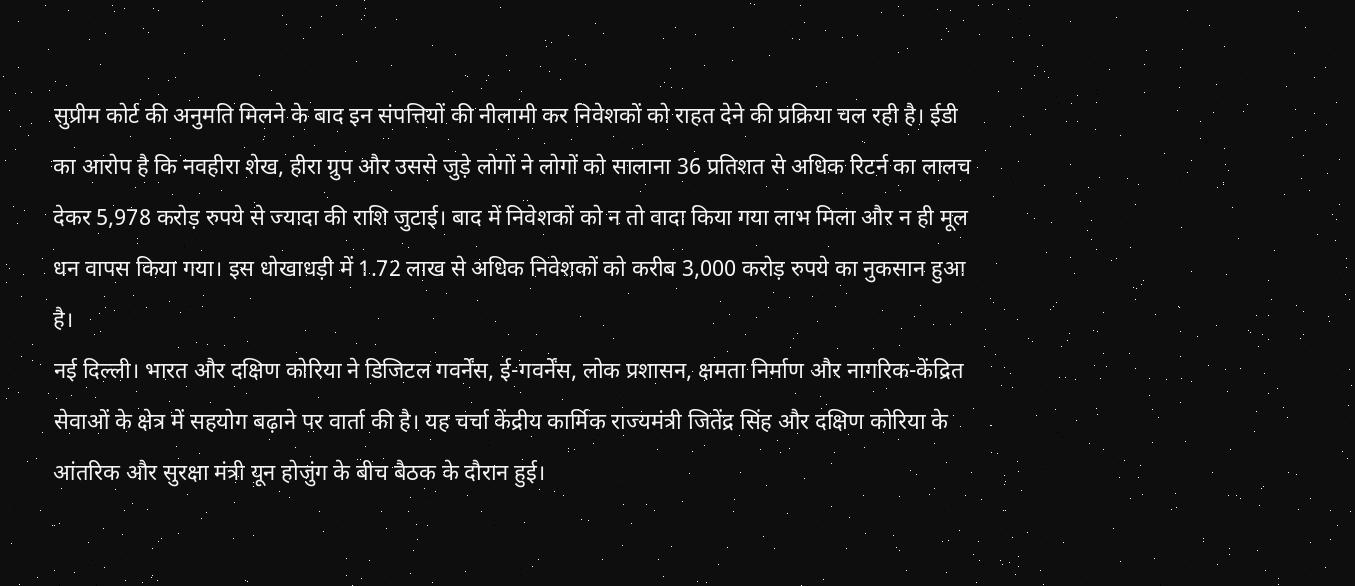सुप्रीम कोर्ट की अनुमति मिलने के बाद इन संपत्तियों की नीलामी कर निवेशकों को राहत देने की प्रक्रिया चल रही है। ईडी का आरोप है कि नवहीरा शेख, हीरा ग्रुप और उससे जुड़े लोगों ने लोगों को सालाना 36 प्रतिशत से अधिक रिटर्न का लालच देकर 5,978 करोड़ रुपये से ज्यादा की राशि जुटाई। बाद में निवेशकों को न तो वादा किया गया लाभ मिला और न ही मूल धन वापस किया गया। इस धोखाधड़ी में 1.72 लाख से अधिक निवेशकों को करीब 3,000 करोड़ रुपये का नुकसान हुआ है।
नई दिल्ली। भारत और दक्षिण कोरिया ने डिजिटल गवर्नेंस, ई-गवर्नेंस, लोक प्रशासन, क्षमता निर्माण और नागरिक-केंद्रित सेवाओं के क्षेत्र में सहयोग बढ़ाने पर वार्ता की है। यह चर्चा केंद्रीय कार्मिक राज्यमंत्री जितेंद्र सिंह और दक्षिण कोरिया के आंतरिक और सुरक्षा मंत्री यून होजुंग के बीच बैठक के दौरान हुई।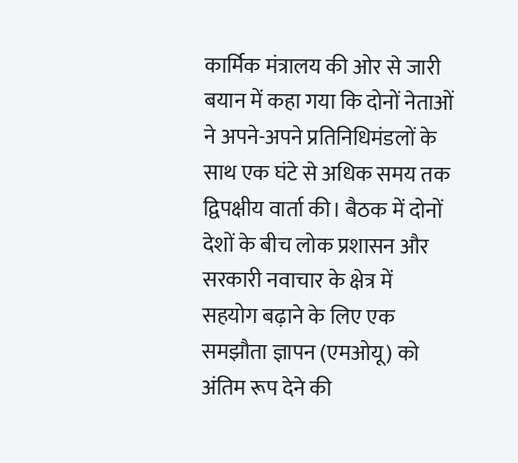कार्मिक मंत्रालय की ओर से जारी बयान में कहा गया कि दोनों नेताओं ने अपने-अपने प्रतिनिधिमंडलों के साथ एक घंटे से अधिक समय तक द्विपक्षीय वार्ता की। बैठक में दोनों देशों के बीच लोक प्रशासन और सरकारी नवाचार के क्षेत्र में सहयोग बढ़ाने के लिए एक समझौता ज्ञापन (एमओयू) को अंतिम रूप देने की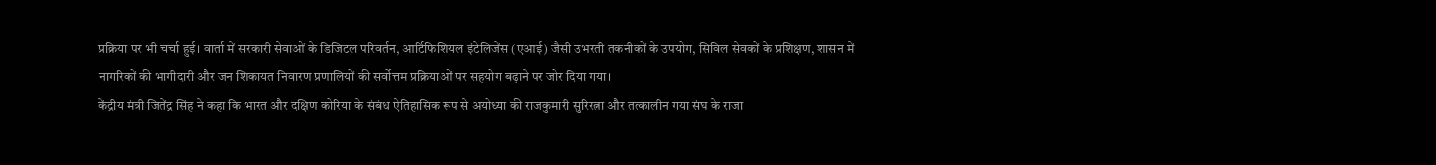प्रक्रिया पर भी चर्चा हुई। वार्ता में सरकारी सेवाओं के डिजिटल परिवर्तन, आर्टिफिशियल इंटेलिजेंस (एआई) जैसी उभरती तकनीकों के उपयोग, सिविल सेवकों के प्रशिक्षण, शासन में नागरिकों की भागीदारी और जन शिकायत निवारण प्रणालियों की सर्वोत्तम प्रक्रियाओं पर सहयोग बढ़ाने पर जोर दिया गया।
केंद्रीय मंत्री जितेंद्र सिंह ने कहा कि भारत और दक्षिण कोरिया के संबंध ऐतिहासिक रूप से अयोध्या की राजकुमारी सुरिरत्ना और तत्कालीन गया संघ के राजा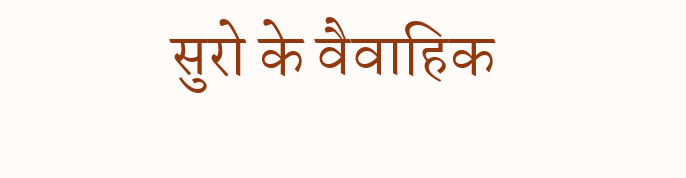सुरो के वैवाहिक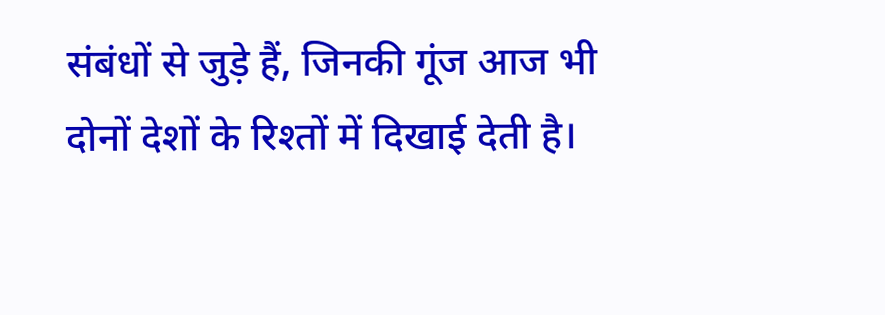संबंधों से जुड़े हैं, जिनकी गूंज आज भी दोनों देशों के रिश्तों में दिखाई देती है।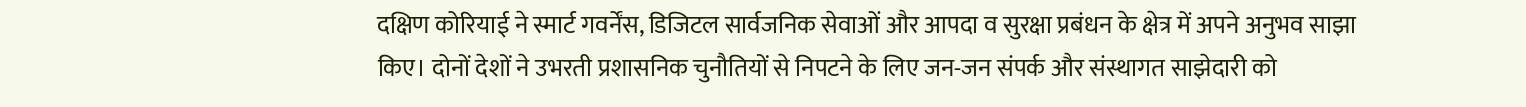दक्षिण कोरियाई ने स्मार्ट गवर्नेंस, डिजिटल सार्वजनिक सेवाओं और आपदा व सुरक्षा प्रबंधन के क्षेत्र में अपने अनुभव साझा किए। दोनों देशों ने उभरती प्रशासनिक चुनौतियों से निपटने के लिए जन-जन संपर्क और संस्थागत साझेदारी को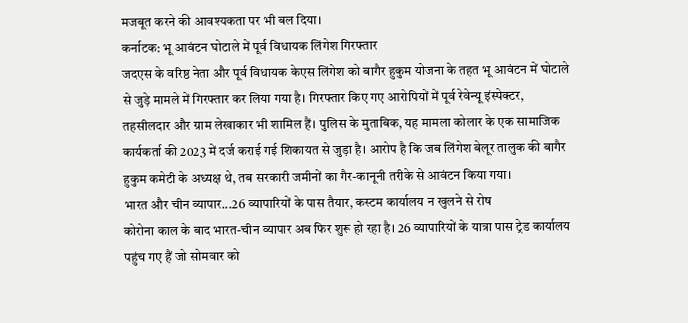मजबूत करने की आवश्यकता पर भी बल दिया।
कर्नाटक: भू आवंटन घोटाले में पूर्व विधायक लिंगेश गिरफ्तार
जदएस के वरिष्ठ नेता और पूर्व विधायक केएस लिंगेश को बागैर हुकुम योजना के तहत भू आवंटन में घोटाले से जुड़े मामले में गिरफ्तार कर लिया गया है। गिरफ्तार किए गए आरोपियों में पूर्व रेवेन्यू इंस्पेक्टर, तहसीलदार और ग्राम लेखाकार भी शामिल हैं। पुलिस के मुताबिक, यह मामला कोलार के एक सामाजिक कार्यकर्ता की 2023 में दर्ज कराई गई शिकायत से जुड़ा है। आरोप है कि जब लिंगेश बेलूर तालुक की बागैर हुकुम कमेटी के अध्यक्ष थे, तब सरकारी जमीनों का गैर-कानूनी तरीके से आवंटन किया गया।
भारत और चीन व्यापार...26 व्यापारियों के पास तैयार, कस्टम कार्यालय न खुलने से रोष
कोरोना काल के बाद भारत-चीन व्यापार अब फिर शुरू हो रहा है। 26 व्यापारियों के यात्रा पास ट्रेड कार्यालय पहुंच गए हैं जो सोमवार को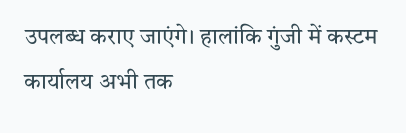उपलब्ध कराए जाएंगे। हालांकि गुंजी में कस्टम कार्यालय अभी तक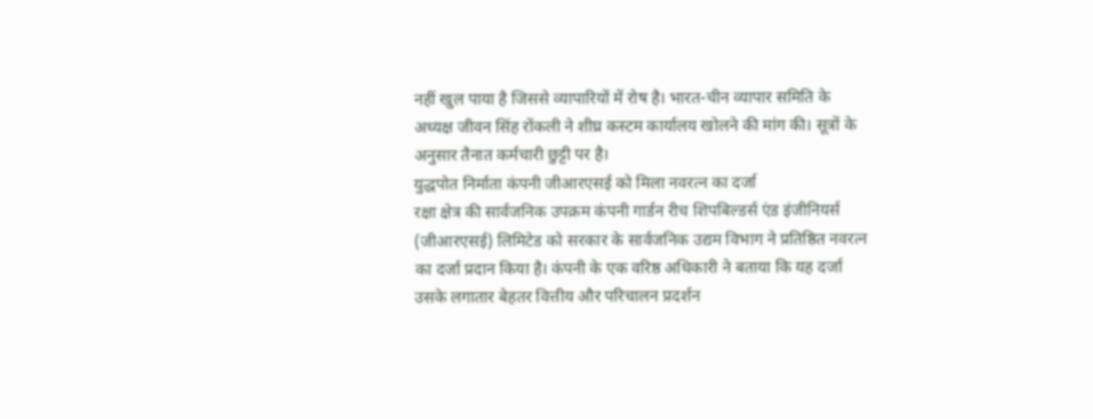नहीं खुल पाया है जिससे व्यापारियों में रोष है। भारत-चीन व्यापार समिति के अध्यक्ष जीवन सिंह रोंकली ने शीघ्र कस्टम कार्यालय खोलने की मांग की। सूत्रों के अनुसार तैनात कर्मचारी छुट्टी पर है।
युद्धपोत निर्माता कंपनी जीआरएसई को मिला नवरत्न का दर्जा
रक्षा क्षेत्र की सार्वजनिक उपक्रम कंपनी गार्डन रीच शिपबिल्डर्स एंड इंजीनियर्स (जीआरएसई) लिमिटेड को सरकार के सार्वजनिक उद्यम विभाग ने प्रतिष्ठित नवरत्न का दर्जा प्रदान किया है। कंपनी के एक वरिष्ठ अधिकारी ने बताया कि यह दर्जा उसके लगातार बेहतर वित्तीय और परिचालन प्रदर्शन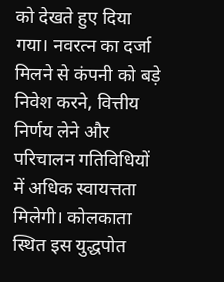को देखते हुए दिया गया। नवरत्न का दर्जा मिलने से कंपनी को बड़े निवेश करने, वित्तीय निर्णय लेने और परिचालन गतिविधियों में अधिक स्वायत्तता मिलेगी। कोलकाता स्थित इस युद्धपोत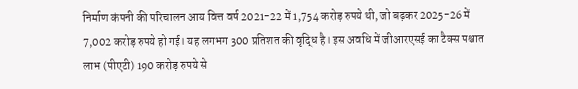निर्माण कंपनी की परिचालन आय वित्त वर्ष 2021-22 में 1,754 करोड़ रुपये थी, जो बढ़कर 2025-26 में 7,002 करोड़ रुपये हो गई। यह लगभग 300 प्रतिशत की वृद्धि है। इस अवधि में जीआरएसई का टैक्स पश्चात लाभ (पीएटी) 190 करोड़ रुपये से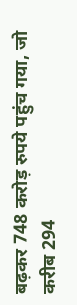बढ़कर 748 करोड़ रुपये पहुंच गया, जो करीब 294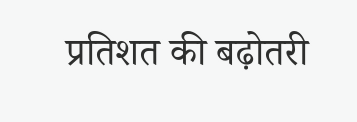प्रतिशत की बढ़ोतरी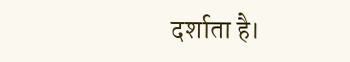दर्शाता है।